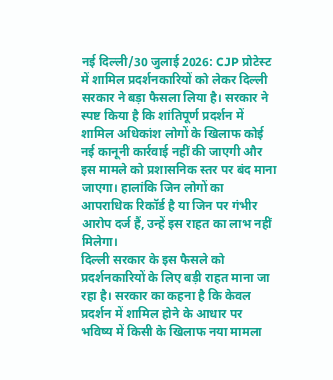नई दिल्ली/30 जुलाई 2026: CJP प्रोटेस्ट में शामिल प्रदर्शनकारियों को लेकर दिल्ली सरकार ने बड़ा फैसला लिया है। सरकार ने स्पष्ट किया है कि शांतिपूर्ण प्रदर्शन में शामिल अधिकांश लोगों के खिलाफ कोई नई कानूनी कार्रवाई नहीं की जाएगी और इस मामले को प्रशासनिक स्तर पर बंद माना जाएगा। हालांकि जिन लोगों का आपराधिक रिकॉर्ड है या जिन पर गंभीर आरोप दर्ज हैं, उन्हें इस राहत का लाभ नहीं मिलेगा।
दिल्ली सरकार के इस फैसले को प्रदर्शनकारियों के लिए बड़ी राहत माना जा रहा है। सरकार का कहना है कि केवल प्रदर्शन में शामिल होने के आधार पर भविष्य में किसी के खिलाफ नया मामला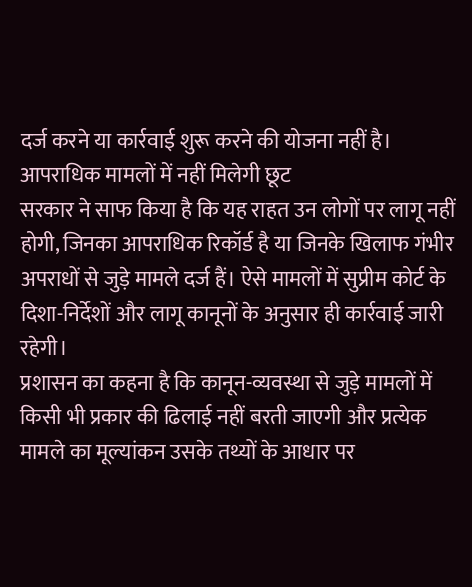दर्ज करने या कार्रवाई शुरू करने की योजना नहीं है।
आपराधिक मामलों में नहीं मिलेगी छूट
सरकार ने साफ किया है कि यह राहत उन लोगों पर लागू नहीं होगी, जिनका आपराधिक रिकॉर्ड है या जिनके खिलाफ गंभीर अपराधों से जुड़े मामले दर्ज हैं। ऐसे मामलों में सुप्रीम कोर्ट के दिशा-निर्देशों और लागू कानूनों के अनुसार ही कार्रवाई जारी रहेगी।
प्रशासन का कहना है कि कानून-व्यवस्था से जुड़े मामलों में किसी भी प्रकार की ढिलाई नहीं बरती जाएगी और प्रत्येक मामले का मूल्यांकन उसके तथ्यों के आधार पर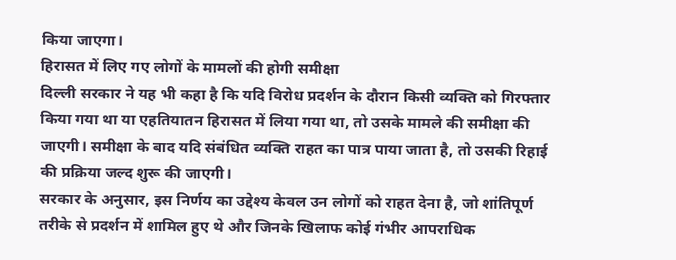किया जाएगा।
हिरासत में लिए गए लोगों के मामलों की होगी समीक्षा
दिल्ली सरकार ने यह भी कहा है कि यदि विरोध प्रदर्शन के दौरान किसी व्यक्ति को गिरफ्तार किया गया था या एहतियातन हिरासत में लिया गया था, तो उसके मामले की समीक्षा की जाएगी। समीक्षा के बाद यदि संबंधित व्यक्ति राहत का पात्र पाया जाता है, तो उसकी रिहाई की प्रक्रिया जल्द शुरू की जाएगी।
सरकार के अनुसार, इस निर्णय का उद्देश्य केवल उन लोगों को राहत देना है, जो शांतिपूर्ण तरीके से प्रदर्शन में शामिल हुए थे और जिनके खिलाफ कोई गंभीर आपराधिक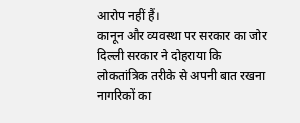आरोप नहीं हैं।
कानून और व्यवस्था पर सरकार का जोर
दिल्ली सरकार ने दोहराया कि लोकतांत्रिक तरीके से अपनी बात रखना नागरिकों का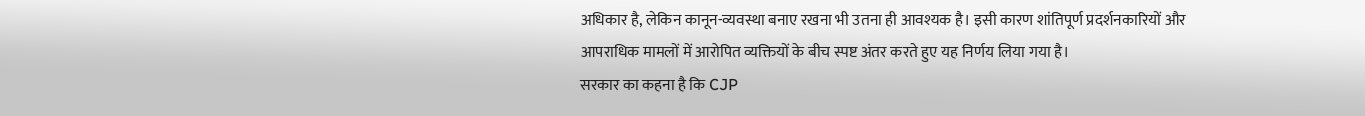अधिकार है, लेकिन कानून-व्यवस्था बनाए रखना भी उतना ही आवश्यक है। इसी कारण शांतिपूर्ण प्रदर्शनकारियों और आपराधिक मामलों में आरोपित व्यक्तियों के बीच स्पष्ट अंतर करते हुए यह निर्णय लिया गया है।
सरकार का कहना है कि CJP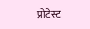प्रोटेस्ट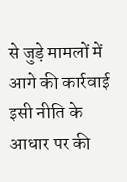से जुड़े मामलों में आगे की कार्रवाई इसी नीति के आधार पर की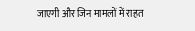जाएगी और जिन मामलों में राहत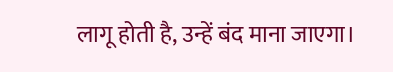लागू होती है, उन्हें बंद माना जाएगा।